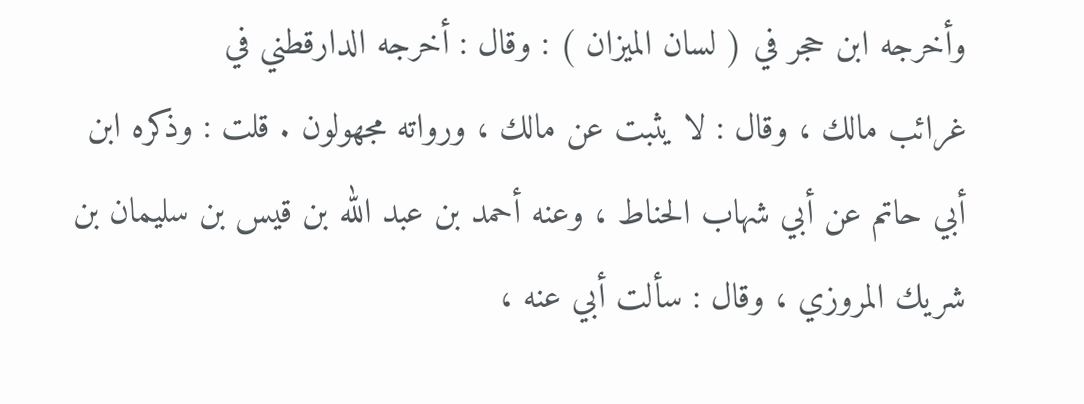وأخرجه ابن حجر في ( لسان الميزان ) : وقال : أخرجه الدارقطني في
غرائب مالك ، وقال : لا يثبت عن مالك ، ورواته مجهولون . قلت : وذكره ابن
أبي حاتم عن أبي شهاب الحناط ، وعنه أحمد بن عبد الله بن قيس بن سليمان بن
شريك المروزي ، وقال : سألت أبي عنه ،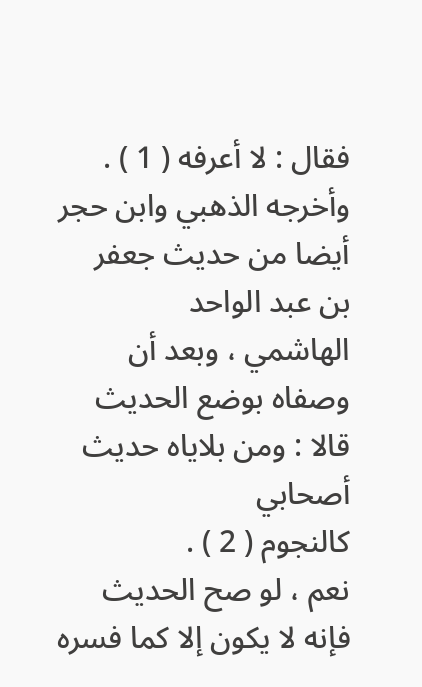فقال : لا أعرفه ( 1 ) .
وأخرجه الذهبي وابن حجر أيضا من حديث جعفر بن عبد الواحد
الهاشمي ، وبعد أن وصفاه بوضع الحديث قالا : ومن بلاياه حديث أصحابي
كالنجوم ( 2 ) .
نعم ، لو صح الحديث فإنه لا يكون إلا كما فسره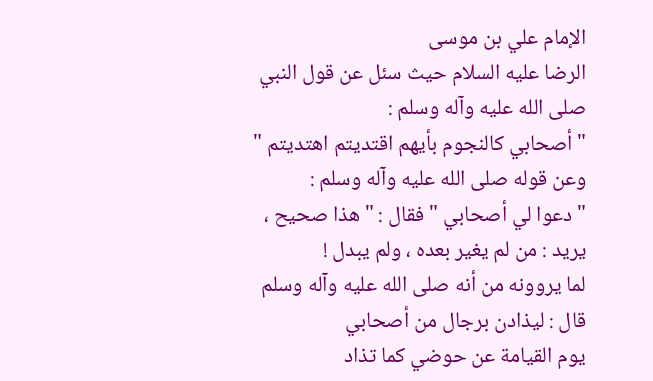الإمام علي بن موسى
الرضا عليه السلام حيث سئل عن قول النبي صلى الله عليه وآله وسلم :
" أصحابي كالنجوم بأيهم اقتديتم اهتديتم " وعن قوله صلى الله عليه وآله وسلم :
" دعوا لي أصحابي " فقال : " هذا صحيح ، يريد : من لم يغير بعده ، ولم يبدل !
لما يروونه من أنه صلى الله عليه وآله وسلم قال : ليذادن برجال من أصحابي
يوم القيامة عن حوضي كما تذاد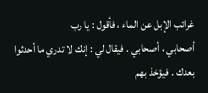غرائب الإبل عن الماء ، فأقول : يا رب
أصحابي ، أصحابي . فيقال لي : إنك لا تدري ما أحدثوا بعدك . فيؤخذ بهم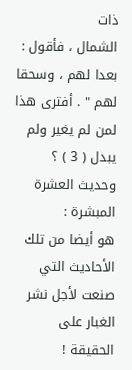ذات
الشمال ، فأقول : بعدا لهم ، وسحقا لهم " . أفترى هذا لمن لم يغير ولم يبدل ( 3 ) ؟
وحديث العشرة المبشرة :
هو أيضا من تلك الأحاديث التي صنعت لأجل نشر الغبار على الحقيقة !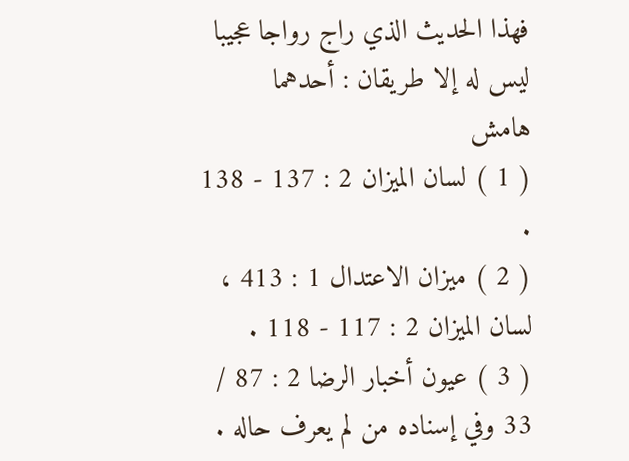فهذا الحديث الذي راج رواجا عجيبا ليس له إلا طريقان : أحدهما
هامش
( 1 ) لسان الميزان 2 : 137 - 138 .
( 2 ) ميزان الاعتدال 1 : 413 ، لسان الميزان 2 : 117 - 118 .
( 3 ) عيون أخبار الرضا 2 : 87 / 33 وفي إسناده من لم يعرف حاله .